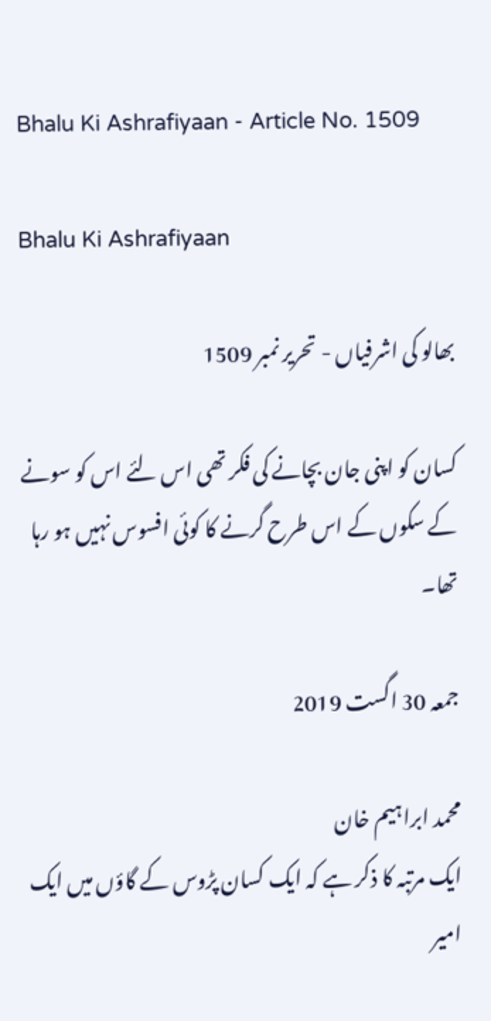Bhalu Ki Ashrafiyaan - Article No. 1509

Bhalu Ki Ashrafiyaan

بھالو کی اشرفیاں - تحریر نمبر 1509

کسان کو اپنی جان بچانے کی فکر تھی اس لئے اس کو سونے کے سکوں کے اس طرح گرنے کا کوئی افسوس نہیں ہو رہا تھا۔

جمعہ 30 اگست 2019

محمد ابراہیم خان
ایک مرتبہ کا ذکر ہے کہ ایک کسان پڑوس کے گاؤں میں ایک امیر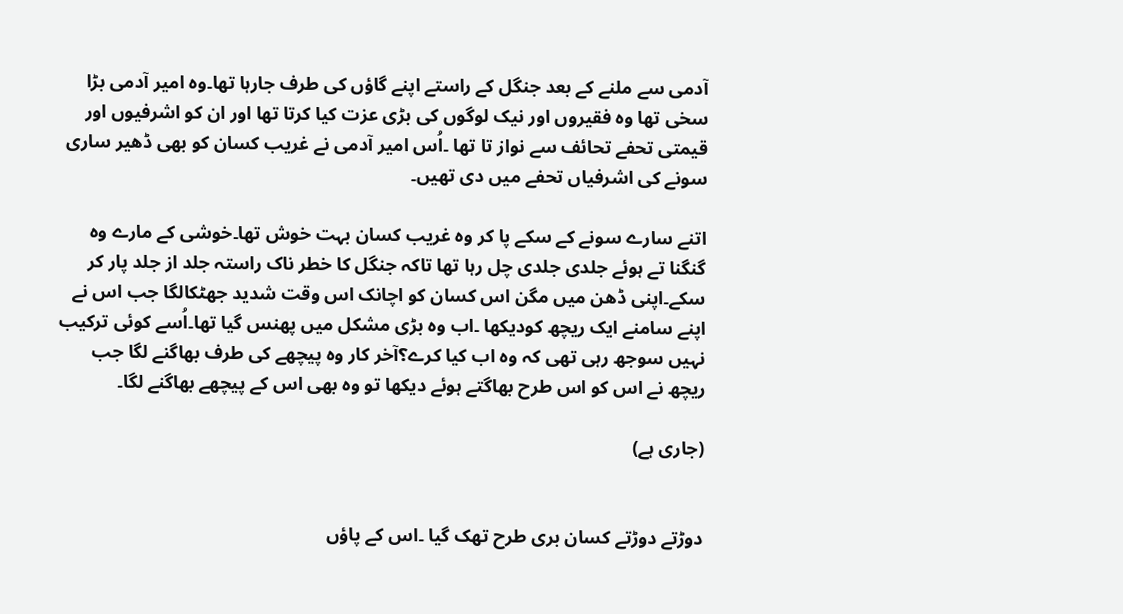آدمی سے ملنے کے بعد جنگل کے راستے اپنے گاؤں کی طرف جارہا تھا۔وہ امیر آدمی بڑا سخی تھا وہ فقیروں اور نیک لوگوں کی بڑی عزت کیا کرتا تھا اور ان کو اشرفیوں اور قیمتی تحفے تحائف سے نواز تا تھا ۔اُس امیر آدمی نے غریب کسان کو بھی ڈھیر ساری سونے کی اشرفیاں تحفے میں دی تھیں۔

اتنے سارے سونے کے سکے پا کر وہ غریب کسان بہت خوش تھا۔خوشی کے مارے وہ گنگنا تے ہوئے جلدی جلدی چل رہا تھا تاکہ جنگل کا خطر ناک راستہ جلد از جلد پار کر سکے۔اپنی ڈھن میں مگن اس کسان کو اچانک اس وقت شدید جھٹکالگا جب اس نے اپنے سامنے ایک ریچھ کودیکھا ۔اب وہ بڑی مشکل میں پھنس گیا تھا۔اُسے کوئی ترکیب نہیں سوجھ رہی تھی کہ وہ اب کیا کرے؟آخر کار وہ پیچھے کی طرف بھاگنے لگا جب ریچھ نے اس کو اس طرح بھاگتے ہوئے دیکھا تو وہ بھی اس کے پیچھے بھاگنے لگا۔

(جاری ہے)


دوڑتے دوڑتے کسان بری طرح تھک گیا ۔اس کے پاؤں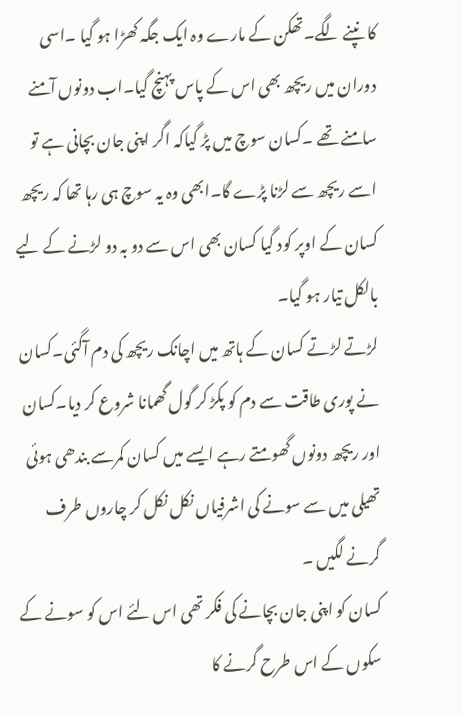کا نپنے لگے۔تھکن کے مارے وہ ایک جگہ کھڑا ہو گیا ۔اسی دوران میں ریچھ بھی اس کے پاس پہنچ گیا۔اب دونوں آمنے سامنے تھے ۔کسان سوچ میں پڑ گیاکہ اگر اپنی جان بچانی ہے تو اسے ریچھ سے لڑنا پڑے گا۔ابھی وہ یہ سوچ ہی رہا تھا کہ ریچھ کسان کے اوپر کود گیا کسان بھی اس سے دو بہ دو لڑنے کے لیے بالکل تیار ہو گیا۔
لڑتے لڑتے کسان کے ہاتھ میں اچانک ریچھ کی دم آگئی۔کسان نے پوری طاقت سے دم کو پکڑ کر گول گھمانا شروع کر دیا۔کسان اور ریچھ دونوں گھومتے رہے ایسے میں کسان کمرسے بندھی ہوئی تھیلی میں سے سونے کی اشرفیاں نکل نکل کر چاروں طرف گرنے لگیں ۔
کسان کو اپنی جان بچانے کی فکر تھی اس لئے اس کو سونے کے سکوں کے اس طرح گرنے کا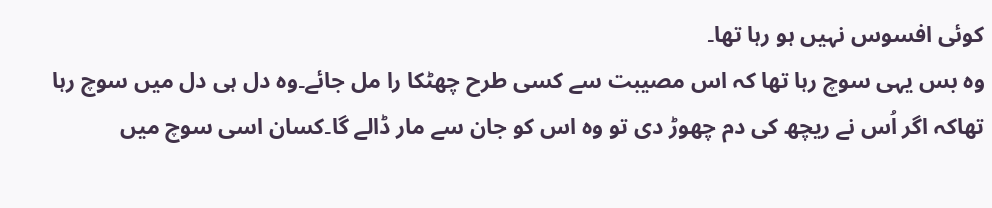کوئی افسوس نہیں ہو رہا تھا۔
وہ بس یہی سوچ رہا تھا کہ اس مصیبت سے کسی طرح چھٹکا را مل جائے۔وہ دل ہی دل میں سوچ رہا تھاکہ اگر اُس نے ریچھ کی دم چھوڑ دی تو وہ اس کو جان سے مار ڈالے گا۔کسان اسی سوچ میں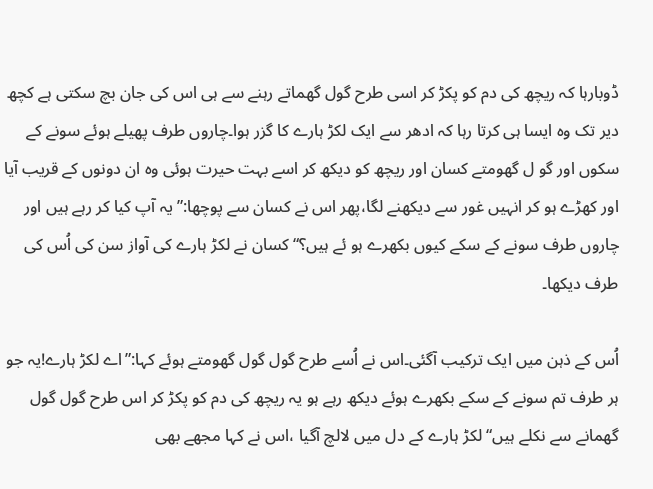ڈوبارہا کہ ریچھ کی دم کو پکڑ کر اسی طرح گول گھماتے رہنے سے ہی اس کی جان بچ سکتی ہے کچھ دیر تک وہ ایسا ہی کرتا رہا کہ ادھر سے ایک لکڑ ہارے کا گزر ہوا۔چاروں طرف پھیلے ہوئے سونے کے سکوں اور گو ل گھومتے کسان اور ریچھ کو دیکھ کر اسے بہت حیرت ہوئی وہ ان دونوں کے قریب آیا اور کھڑے ہو کر انہیں غور سے دیکھنے لگا،پھر اس نے کسان سے پوچھا:”یہ آپ کیا کر رہے ہیں اور چاروں طرف سونے کے سکے کیوں بکھرے ہو ئے ہیں؟“کسان نے لکڑ ہارے کی آواز سن کی اُس کی طرف دیکھا۔

اُس کے ذہن میں ایک ترکیب آگئی۔اس نے اُسے طرح گول گول گھومتے ہوئے کہا:”اے لکڑ ہارے!یہ جو ہر طرف تم سونے کے سکے بکھرے ہوئے دیکھ رہے ہو یہ ریچھ کی دم کو پکڑ کر اس طرح گول گول گھمانے سے نکلے ہیں“لکڑ ہارے کے دل میں لالچ آگیا ،اس نے کہا مجھے بھی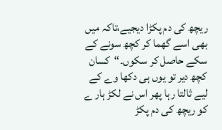ریچھ کی دم پکڑا دیجیے،تاکہ میں بھی اسے گھما کر کچھ سونے کے سکے حاصل کر سکوں۔“کسان کچھ دیر تو یوں ہی دکھا وے کے لیے ثالتا رہا پھر اس نے لکڑ ہار ے کو ریچھ کی دم پکڑ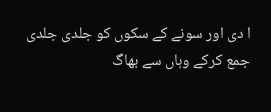ا دی اور سونے کے سکوں کو جلدی جلدی جمع کرکے وہاں سے بھاگ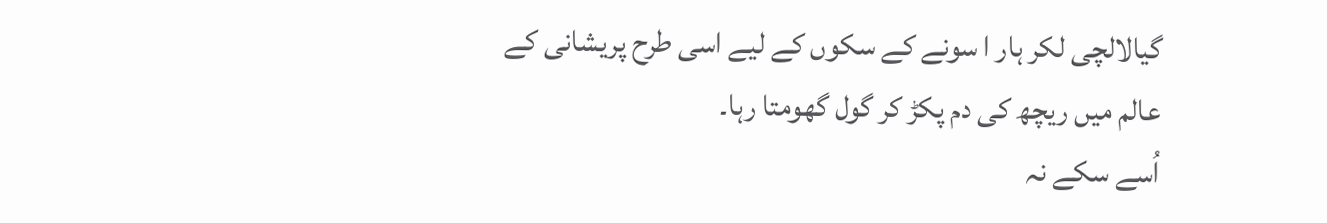گیالالچی لکر ہار ا سونے کے سکوں کے لیے اسی طرح پریشانی کے عالم میں ریچھ کی دم پکڑ کر گول گھومتا رہا۔
اُسے سکے نہ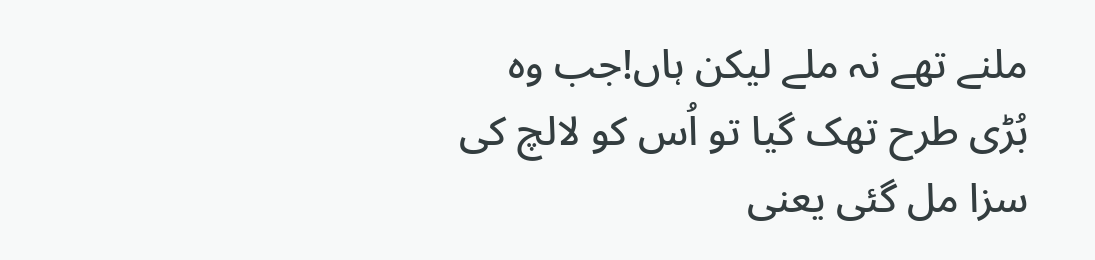ملنے تھے نہ ملے لیکن ہاں!جب وہ بُڑی طرح تھک گیا تو اُس کو لالچ کی سزا مل گئی یعنی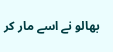بھالو نے اسے مار کر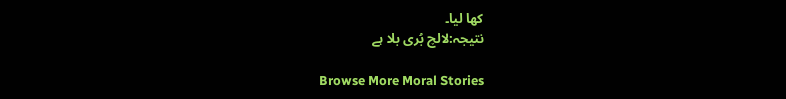کھا لیا۔
نتیجہ:لالچ بُری بلا ہے

Browse More Moral Stories